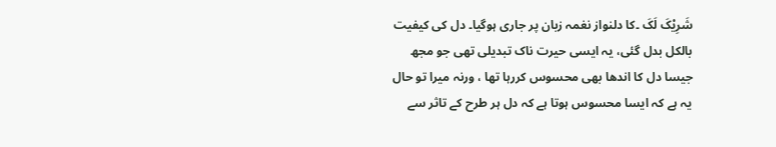شَرِیْکَ لَکَ ۔کا دلنواز نغمہ زبان پر جاری ہوگیا۔ دل کی کیفیت بالکل بدل گئی، یہ ایسی حیرت ناک تبدیلی تھی جو مجھ جیسا دل کا اندھا بھی محسوس کررہا تھا ، ورنہ میرا تو حال یہ ہے کہ ایسا محسوس ہوتا ہے کہ دل ہر طرح کے تاثر سے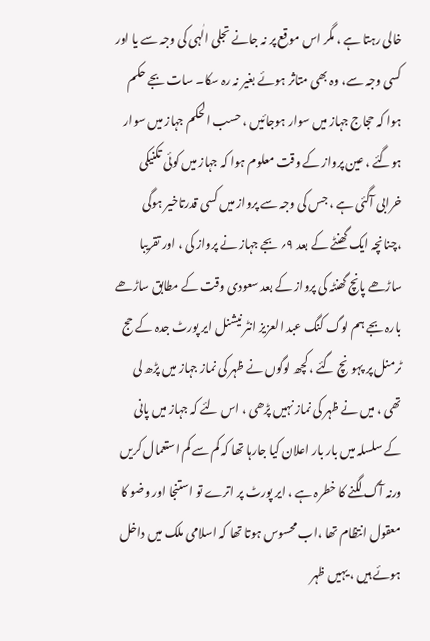خالی رہتا ہے ، مگر اس موقع پر نہ جانے تجلی الٰہی کی وجہ سے یا اور کسی وجہ سے، وہ بھی متاثر ہوئے بغیر نہ رہ سکا۔ سات بجے حکم ہوا کہ حجاج جہاز میں سوار ہوجائیں ، حسب الحکم جہاز میں سوار ہوگئے ، عین پرواز کے وقت معلوم ہوا کہ جہاز میں کوئی تکنیکی خرابی آگئی ہے ، جس کی وجہ سے پرواز میں کسی قدرتاخیر ہوگی ،چنانچہ ایک گھنٹے کے بعد ۹؍ بجے جہاز نے پرواز کی ، اور تقریبا ساڑھے پانچ گھنٹہ کی پرواز کے بعد سعودی وقت کے مطابق ساڑھے بارہ بجے ہم لوگ کنگ عبد العزیز انٹر نیشنل ایر پورٹ جدہ کے حج ٹرمنل پر پہونچ گئے ، کچھ لوگوں نے ظہر کی نماز جہاز میں پڑھ لی تھی ، میں نے ظہر کی نماز نہیں پڑھی ، اس لئے کہ جہاز میں پانی کے سلسلہ میں بار بار اعلان کیا جارہا تھا کہ کم سے کم استعمال کریں ورنہ آگ لگنے کا خطرہ ہے ، ایر پورٹ پر اترے تو استنجا اور وضو کا معقول انتظام تھا ،اب محسوس ہوتا تھا کہ اسلامی ملک میں داخل ہوئے ہیں ، یہیں ظہر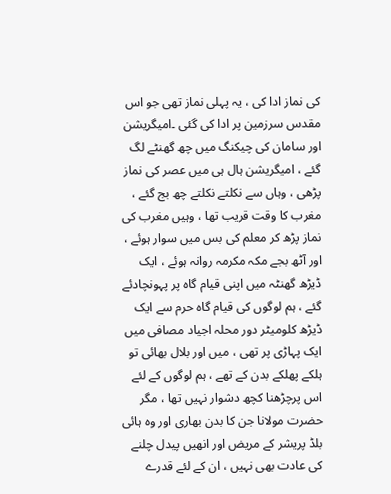کی نماز ادا کی ، یہ پہلی نماز تھی جو اس مقدس سرزمین پر ادا کی گئی ۔امیگریشن اور سامان کی چیکنگ میں چھ گھنٹے لگ گئے ، امیگریشن ہال ہی میں عصر کی نماز پڑھی ، وہاں سے نکلتے نکلتے چھ بج گئے ، مغرب کا وقت قریب تھا ، وہیں مغرب کی نماز پڑھ کر معلم کی بس میں سوار ہوئے ، اور آٹھ بجے مکہ مکرمہ روانہ ہوئے ، ایک ڈیڑھ گھنٹہ میں اپنی قیام گاہ پر پہونچادئے گئے ، ہم لوگوں کی قیام گاہ حرم سے ایک ڈیڑھ کلومیٹر دور محلہ اجیاد مصافی میں ایک پہاڑی پر تھی ، میں اور بلال بھائی تو ہلکے پھلکے بدن کے تھے ، ہم لوگوں کے لئے اس پرچڑھنا کچھ دشوار نہیں تھا ، مگر حضرت مولانا جن کا بدن بھاری اور وہ ہائی بلڈ پریشر کے مریض اور انھیں پیدل چلنے کی عادت بھی نہیں ، ان کے لئے قدرے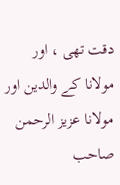دقت تھی ، اور مولانا کے والدین اور مولانا عزیز الرحمن صاحب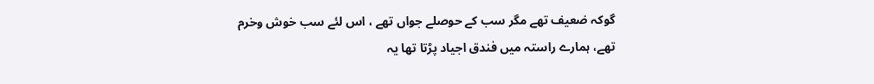گوکہ ضعیف تھے مگر سب کے حوصلے جواں تھے ، اس لئے سب خوش وخرم تھے، ہمارے راستہ میں فندق اجیاد پڑتا تھا یہ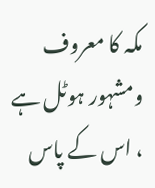مکہ کا معروف ومشہور ہوٹل ہے ، اس کے پاس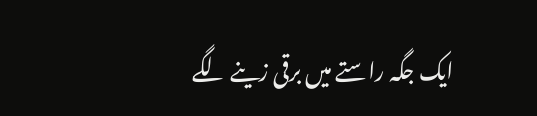ایک جگہ راستے میں برقی زینے لگے